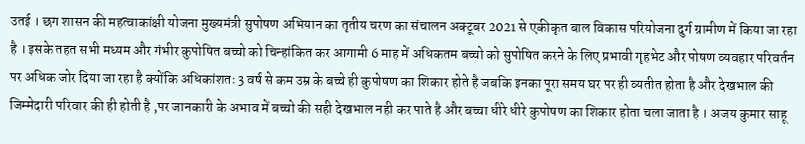उतई । छग शासन की महत्वाकांक्षी योजना मुख्यमंत्री सुपोषण अभियान का तृतीय चरण का संचालन अक्टूबर 2021 से एकीकृत बाल विकास परियोजना दुर्ग ग्रामीण में किया जा रहा है । इसके तहत सभी मध्यम और गंभीर कुपोषित बच्चो को चिन्हांकित कर आगामी 6 माह में अधिकतम बच्चो को सुपोषित करने के लिए प्रभावी गृहभेट और पोषण व्यवहार परिवर्तन पर अधिक जोर दिया जा रहा है क्योंकि अधिकांशतः 3 वर्ष से कम उम्र के बच्चे ही कुपोषण का शिकार होते है जबकि इनका पूरा समय घर पर ही व्यतीत होता है और देखभाल की जिम्मेदारी परिवार की ही होती है ,पर जानकारी के अभाव में बच्चो की सही देखभाल नही कर पाते है और बच्चा धीरे धीरे कुपोषण का शिकार होता चला जाता है । अजय कुमार साहू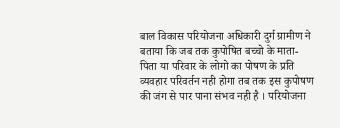बाल विकास परियोजना अधिकारी दुर्ग ग्रामीण ने बताया कि जब तक कुपोषित बच्चो के माता- पिता या परिवार के लोगो का पोषण के प्रति व्यवहार परिवर्तन नही होगा तब तक इस कुपोषण की जंग से पार पाना संभव नही है । परियोजना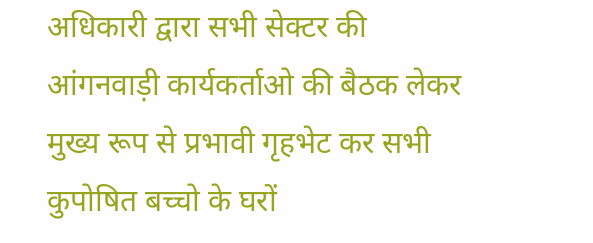अधिकारी द्वारा सभी सेक्टर की आंगनवाड़ी कार्यकर्ताओ की बैठक लेकर मुख्य रूप से प्रभावी गृहभेट कर सभी कुपोषित बच्चो के घरों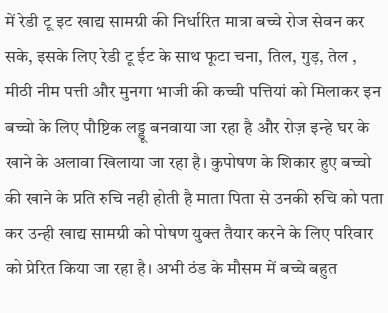में रेडी टू इट खाद्य सामग्री की निर्धारित मात्रा बच्चे रोज सेवन कर सके, इसके लिए रेडी टू ईट के साथ फूटा चना, तिल, गुड़, तेल , मीठी नीम पत्ती और मुनगा भाजी की कच्ची पत्तियां को मिलाकर इन बच्चो के लिए पौष्टिक लड्डू बनवाया जा रहा है और रोज़ इन्हे घर के खाने के अलावा खिलाया जा रहा है। कुपोषण के शिकार हुए बच्चो की खाने के प्रति रुचि नही होती है माता पिता से उनकी रुचि को पता कर उन्ही खाद्य सामग्री को पोषण युक्त तैयार करने के लिए परिवार को प्रेरित किया जा रहा है। अभी ठंड के मौसम में बच्चे बहुत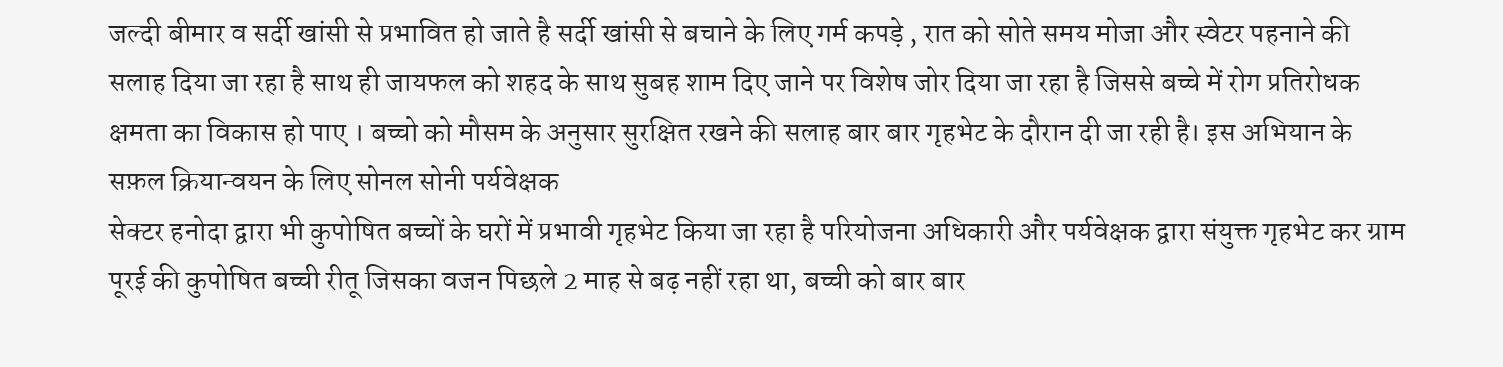जल्दी बीमार व सर्दी खांसी से प्रभावित हो जाते है सर्दी खांसी से बचाने के लिए गर्म कपड़े , रात को सोते समय मोजा और स्वेटर पहनाने की सलाह दिया जा रहा है साथ ही जायफल को शहद के साथ सुबह शाम दिए जाने पर विशेष जोर दिया जा रहा है जिससे बच्चे में रोग प्रतिरोधक क्षमता का विकास हो पाए । बच्चो को मौसम के अनुसार सुरक्षित रखने की सलाह बार बार गृहभेट के दौरान दी जा रही है। इस अभियान के सफ़ल क्रियान्वयन के लिए सोनल सोनी पर्यवेक्षक
सेक्टर हनोदा द्वारा भी कुपोषित बच्चों के घरों में प्रभावी गृहभेट किया जा रहा है परियोजना अधिकारी और पर्यवेक्षक द्वारा संयुक्त गृहभेट कर ग्राम पूरई की कुपोषित बच्ची रीतू जिसका वजन पिछले 2 माह से बढ़ नहीं रहा था, बच्ची को बार बार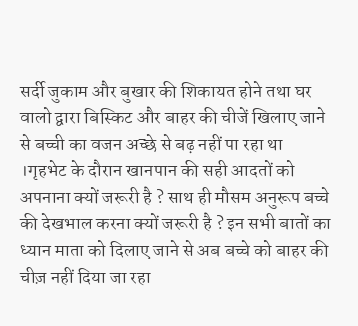सर्दी जुकाम और बुखार की शिकायत होने तथा घर वालो द्वारा बिस्किट और बाहर की चीजें खिलाए जाने से बच्ची का वजन अच्छे से बढ़ नहीं पा रहा था ।गृहभेट के दौरान खानपान की सही आदतों को अपनाना क्यों जरूरी है ? साथ ही मौसम अनुरूप बच्चे की देखभाल करना क्यों जरूरी है ? इन सभी बातों का ध्यान माता को दिलाए जाने से अब बच्चे को बाहर की चीज़ नहीं दिया जा रहा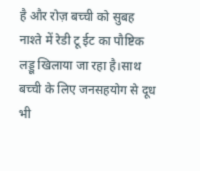है और रोज़ बच्ची को सुबह नाश्ते में रेडी टू ईट का पौष्टिक लड्डू खिलाया जा रहा है।साथ बच्ची के लिए जनसहयोग से दूध भी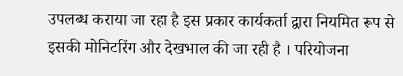उपलब्ध कराया जा रहा है इस प्रकार कार्यकर्ता द्वारा नियमित रूप से इसकी मोनिटरिंग और देखभाल की जा रही है । परियोजना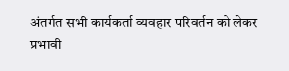अंतर्गत सभी कार्यकर्ता व्यवहार परिवर्तन को लेकर प्रभावी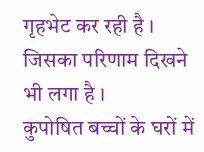गृहभेट कर रही है । जिसका परिणाम दिखने भी लगा है ।
कुपोषित बच्चों के घरों में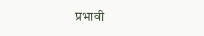प्रभावी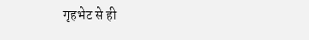गृहभेट से ही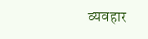व्यवहार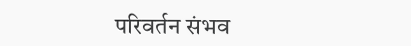परिवर्तन संभव